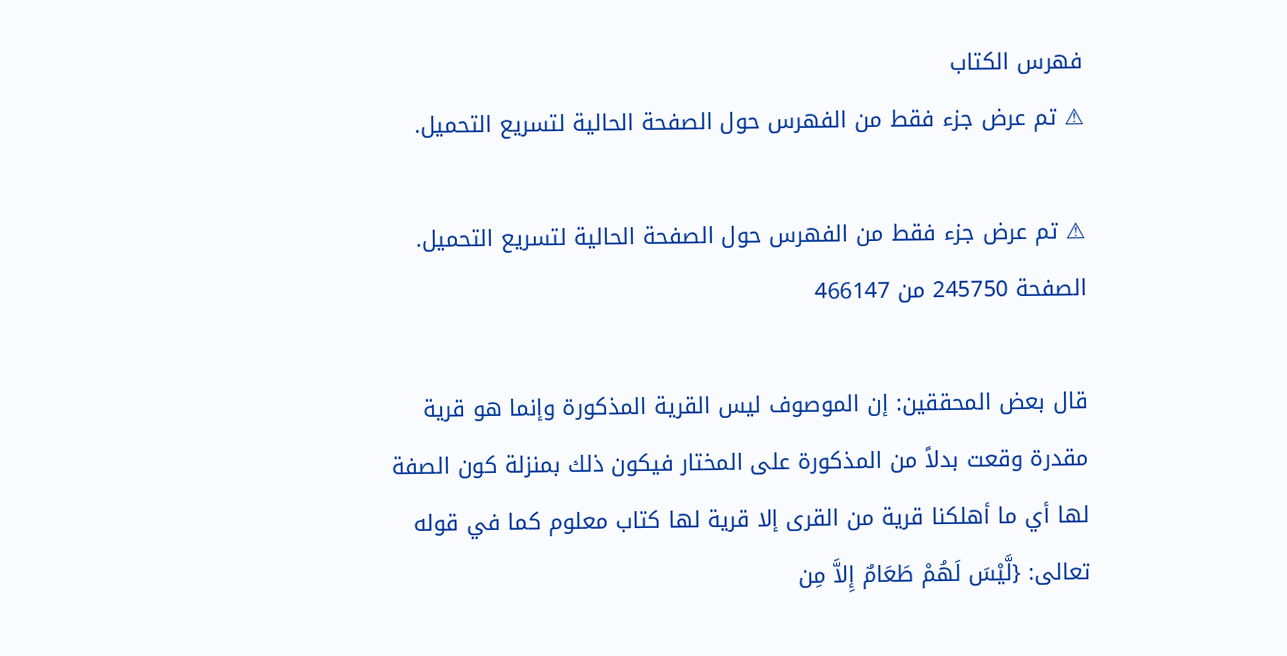فهرس الكتاب
⚠ تم عرض جزء فقط من الفهرس حول الصفحة الحالية لتسريع التحميل.

⚠ تم عرض جزء فقط من الفهرس حول الصفحة الحالية لتسريع التحميل.
الصفحة 245750 من 466147

قال بعض المحققين: إن الموصوف ليس القرية المذكورة وإنما هو قرية مقدرة وقعت بدلاً من المذكورة على المختار فيكون ذلك بمنزلة كون الصفة لها أي ما أهلكنا قرية من القرى إلا قرية لها كتاب معلوم كما في قوله تعالى: {لَّيْسَ لَهُمْ طَعَامٌ إِلاَّ مِن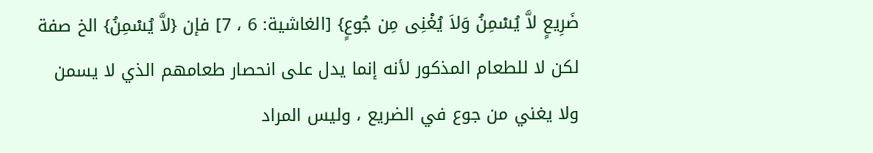ضَرِيعٍ لاَّ يُسْمِنُ وَلاَ يُغْنِى مِن جُوعٍ} [الغاشية: 6 ، 7] فإن {لاَّ يُسْمِنُ} الخ صفة لكن لا للطعام المذكور لأنه إنما يدل على انحصار طعامهم الذي لا يسمن ولا يغني من جوع في الضريع ، وليس المراد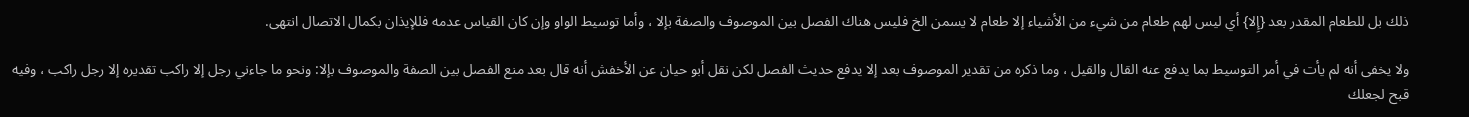ذلك بل للطعام المقدر بعد {إِلا} أي ليس لهم طعام من شيء من الأشياء إلا طعام لا يسمن الخ فليس هناك الفصل بين الموصوف والصفة بإلا ، وأما توسيط الواو وإن كان القياس عدمه فللإيذان بكمال الاتصال انتهى.

ولا يخفى أنه لم يأت في أمر التوسيط بما يدفع عنه القال والقيل ، وما ذكره من تقدير الموصوف بعد إلا يدفع حديث الفصل لكن نقل أبو حيان عن الأخفش أنه قال بعد منع الفصل بين الصفة والموصوف بإلا: ونحو ما جاءني رجل إلا راكب تقديره إلا رجل راكب ، وفيه قبح لجعلك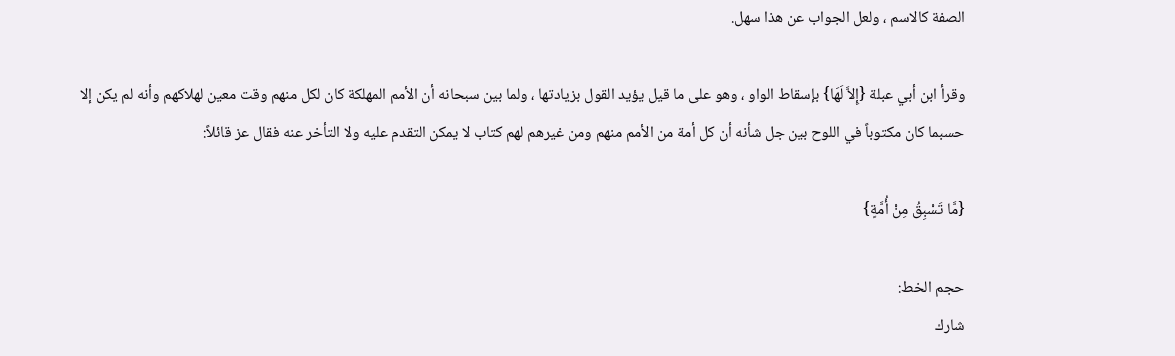الصفة كالاسم ، ولعل الجواب عن هذا سهل.

وقرأ ابن أبي عبلة {إِلاَّ لَهَا} بإسقاط الواو ، وهو على ما قيل يؤيد القول بزيادتها ، ولما بين سبحانه أن الأمم المهلكة كان لكل منهم وقت معين لهلاكهم وأنه لم يكن إلا حسبما كان مكتوباً في اللوح بين جل شأنه أن كل أمة من الأمم منهم ومن غيرهم لهم كتاب لا يمكن التقدم عليه ولا التأخر عنه فقال عز قائلاً:

{مَّا تَسْبِقُ مِنْ أُمَّةٍ}

حجم الخط:
شارك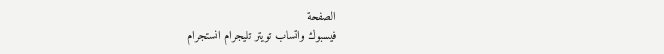الصفحة
فيسبوك واتساب تويتر تليجرام انستجرام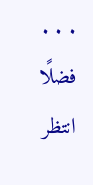. . .
فضلًا انتظر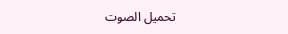تحميل الصوت